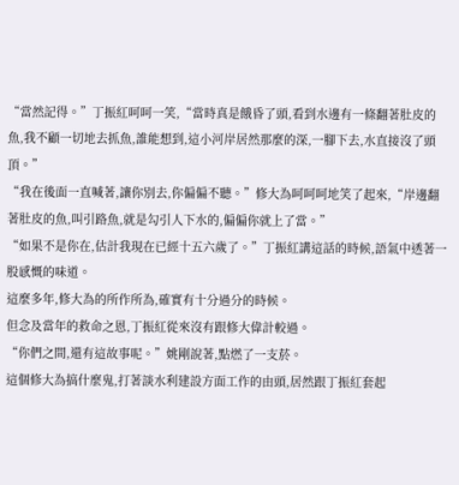“當然記得。”丁振紅呵呵一笑,“當時真是餓昏了頭,看到水邊有一條翻著肚皮的魚,我不顧一切地去抓魚,誰能想到,這小河岸居然那麼的深,一腳下去,水直接沒了頭頂。”
“我在後面一直喊著,讓你別去,你偏偏不聽。”修大為呵呵呵地笑了起來,“岸邊翻著肚皮的魚,叫引路魚,就是勾引人下水的,偏偏你就上了當。”
“如果不是你在,估計我現在已經十五六歲了。”丁振紅講這話的時候,語氣中透著一股感慨的味道。
這麼多年,修大為的所作所為,確實有十分過分的時候。
但念及當年的救命之恩,丁振紅從來沒有跟修大偉計較過。
“你們之間,還有這故事呢。”姚剛說著,點燃了一支菸。
這個修大為搞什麼鬼,打著談水利建設方面工作的由頭,居然跟丁振紅套起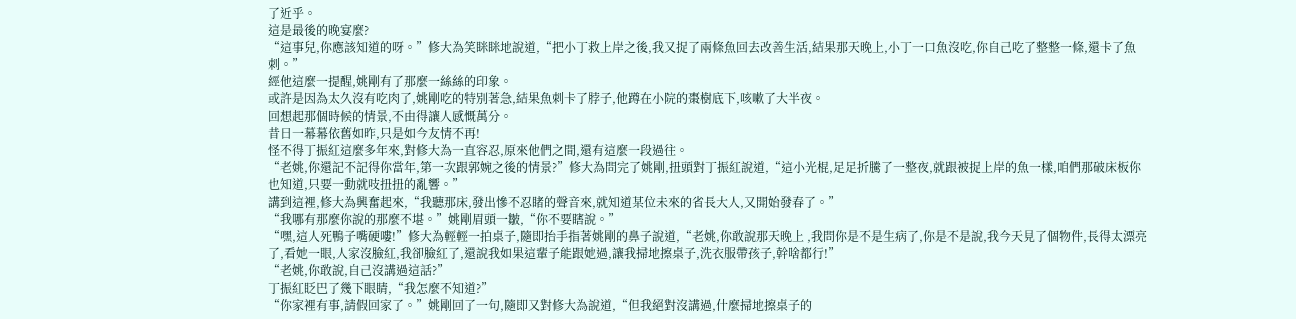了近乎。
這是最後的晚宴麼?
“這事兒,你應該知道的呀。”修大為笑眯眯地說道,“把小丁救上岸之後,我又捉了兩條魚回去改善生活,結果那天晚上,小丁一口魚沒吃,你自己吃了整整一條,還卡了魚刺。”
經他這麼一提醒,姚剛有了那麼一絲絲的印象。
或許是因為太久沒有吃肉了,姚剛吃的特別著急,結果魚刺卡了脖子,他蹲在小院的棗樹底下,咳嗽了大半夜。
回想起那個時候的情景,不由得讓人感慨萬分。
昔日一幕幕依舊如昨,只是如今友情不再!
怪不得丁振紅這麼多年來,對修大為一直容忍,原來他們之間,還有這麼一段過往。
“老姚,你還記不記得你當年,第一次跟郭婉之後的情景?”修大為問完了姚剛,扭頭對丁振紅說道,“這小光棍,足足折騰了一整夜,就跟被捉上岸的魚一樣,咱們那破床板你也知道,只要一動就吱扭扭的亂響。”
講到這裡,修大為興奮起來,“我聽那床,發出慘不忍睹的聲音來,就知道某位未來的省長大人,又開始發春了。”
“我哪有那麼你說的那麼不堪。”姚剛眉頭一皺,“你不要瞎說。”
“嘿,這人死鴨子嘴硬嘍!”修大為輕輕一拍桌子,隨即抬手指著姚剛的鼻子說道,“老姚,你敢說那天晚上 ,我問你是不是生病了,你是不是說,我今天見了個物件,長得太漂亮了,看她一眼,人家沒臉紅,我卻臉紅了,還說我如果這輩子能跟她過,讓我掃地擦桌子,洗衣服帶孩子,幹啥都行!”
“老姚,你敢說,自己沒講過這話?”
丁振紅眨巴了幾下眼睛,“我怎麼不知道?”
“你家裡有事,請假回家了。”姚剛回了一句,隨即又對修大為說道,“但我絕對沒講過,什麼掃地擦桌子的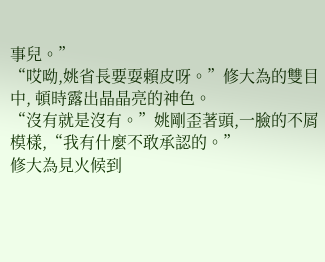事兒。”
“哎呦,姚省長要耍賴皮呀。”修大為的雙目中, 頓時露出晶晶亮的神色。
“沒有就是沒有。”姚剛歪著頭,一臉的不屑模樣,“我有什麼不敢承認的。”
修大為見火候到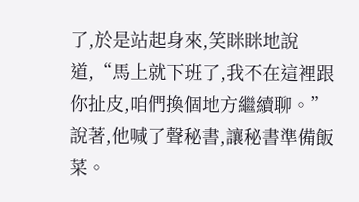了,於是站起身來,笑眯眯地說道,“馬上就下班了,我不在這裡跟你扯皮,咱們換個地方繼續聊。”
說著,他喊了聲秘書,讓秘書準備飯菜。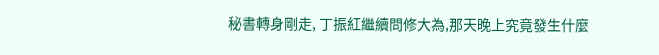秘書轉身剛走, 丁振紅繼續問修大為,那天晚上究竟發生什麼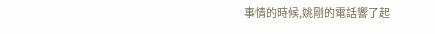事情的時候,姚剛的電話響了起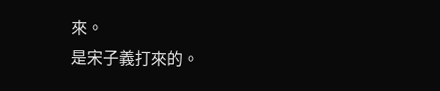來。
是宋子義打來的。